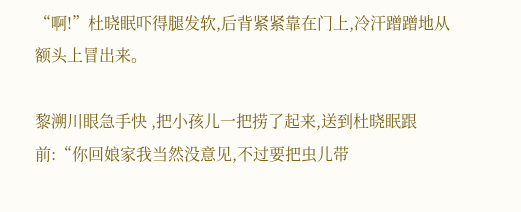“啊!”杜晓眠吓得腿发软,后背紧紧靠在门上,冷汗蹭蹭地从额头上冒出来。

黎溯川眼急手快 ,把小孩儿一把捞了起来,送到杜晓眠跟前:“你回娘家我当然没意见,不过要把虫儿带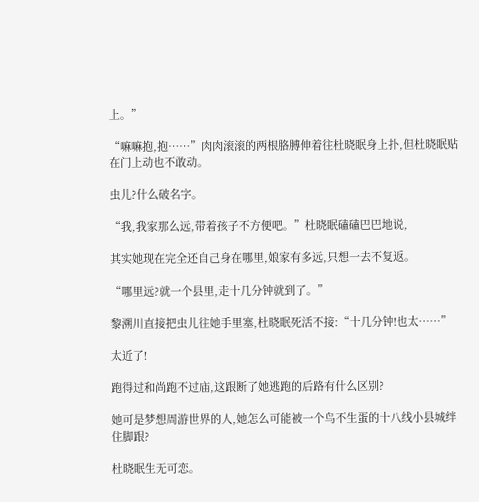上。”

“嘛嘛抱,抱……”肉肉滚滚的两根胳膊伸着往杜晓眠身上扑,但杜晓眠贴在门上动也不敢动。

虫儿?什么破名字。

“我,我家那么远,带着孩子不方便吧。”杜晓眠磕磕巴巴地说,

其实她现在完全还自己身在哪里,娘家有多远,只想一去不复返。

“哪里远?就一个县里,走十几分钟就到了。”

黎溯川直接把虫儿往她手里塞,杜晓眠死活不接:“十几分钟!也太……”

太近了!

跑得过和尚跑不过庙,这跟断了她逃跑的后路有什么区别?

她可是梦想周游世界的人,她怎么可能被一个鸟不生蛋的十八线小县城绊住脚跟?

杜晓眠生无可恋。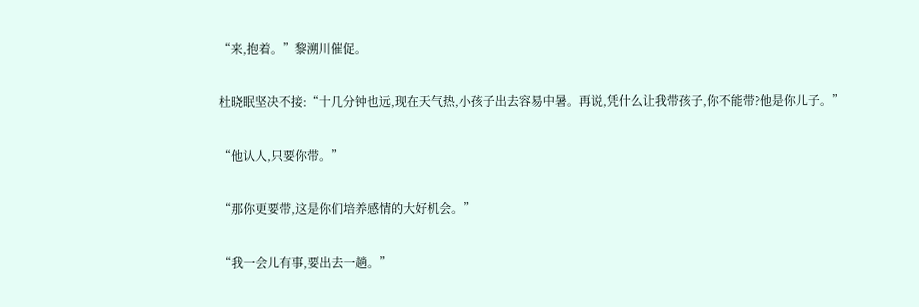“来,抱着。”黎溯川催促。

杜晓眠坚决不接:“十几分钟也远,现在天气热,小孩子出去容易中暑。再说,凭什么让我带孩子,你不能带?他是你儿子。”

“他认人,只要你带。”

“那你更要带,这是你们培养感情的大好机会。”

“我一会儿有事,要出去一趟。”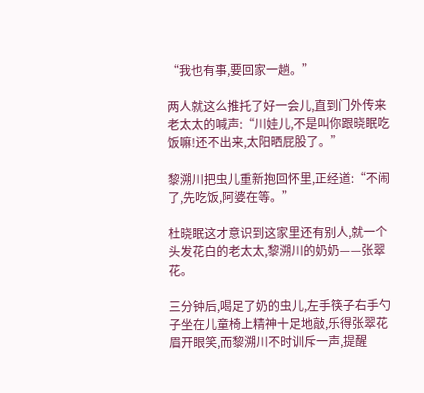“我也有事,要回家一趟。”

两人就这么推托了好一会儿,直到门外传来老太太的喊声:“川娃儿,不是叫你跟晓眠吃饭嘛!还不出来,太阳晒屁股了。”

黎溯川把虫儿重新抱回怀里,正经道:“不闹了,先吃饭,阿婆在等。”

杜晓眠这才意识到这家里还有别人,就一个头发花白的老太太,黎溯川的奶奶——张翠花。

三分钟后,喝足了奶的虫儿,左手筷子右手勺子坐在儿童椅上精神十足地敲,乐得张翠花眉开眼笑,而黎溯川不时训斥一声,提醒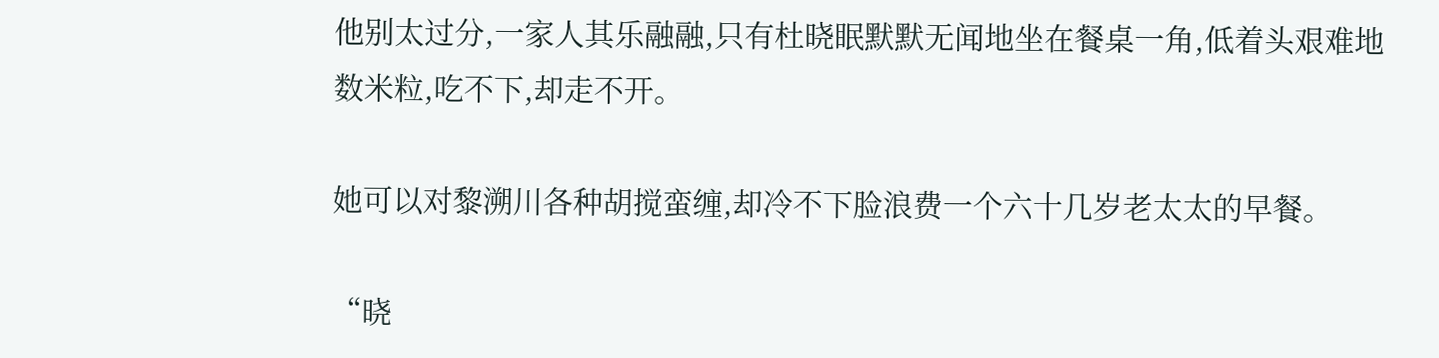他别太过分,一家人其乐融融,只有杜晓眠默默无闻地坐在餐桌一角,低着头艰难地数米粒,吃不下,却走不开。

她可以对黎溯川各种胡搅蛮缠,却冷不下脸浪费一个六十几岁老太太的早餐。

“晓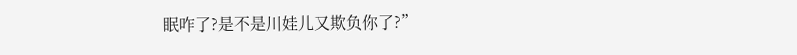眠咋了?是不是川娃儿又欺负你了?”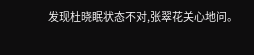发现杜晓眠状态不对,张翠花关心地问。